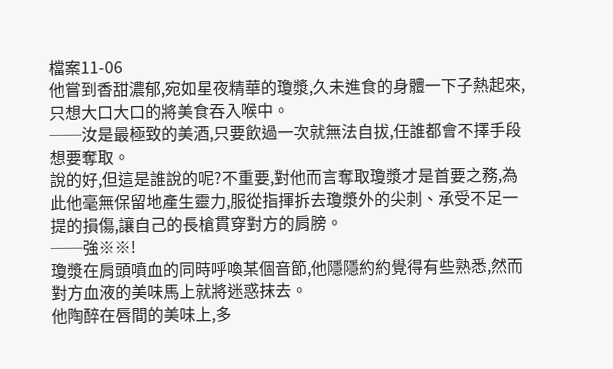檔案11-06
他嘗到香甜濃郁,宛如星夜精華的瓊漿,久未進食的身體一下子熱起來,只想大口大口的將美食吞入喉中。
──汝是最極致的美酒,只要飲過一次就無法自拔,任誰都會不擇手段想要奪取。
說的好,但這是誰說的呢?不重要,對他而言奪取瓊漿才是首要之務,為此他毫無保留地產生靈力,服從指揮拆去瓊漿外的尖刺、承受不足一提的損傷,讓自己的長槍貫穿對方的肩膀。
──強※※!
瓊漿在肩頭噴血的同時呼喚某個音節,他隱隱約約覺得有些熟悉,然而對方血液的美味馬上就將迷惑抹去。
他陶醉在唇間的美味上,多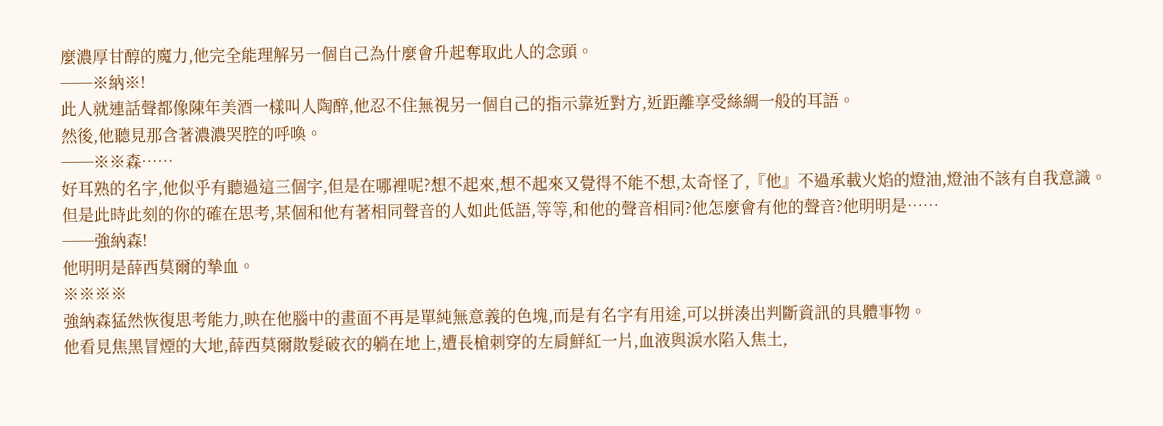麼濃厚甘醇的魔力,他完全能理解另一個自己為什麼會升起奪取此人的念頭。
──※納※!
此人就連話聲都像陳年美酒一樣叫人陶醉,他忍不住無視另一個自己的指示靠近對方,近距離享受絲綢一般的耳語。
然後,他聽見那含著濃濃哭腔的呼喚。
──※※森……
好耳熟的名字,他似乎有聽過這三個字,但是在哪裡呢?想不起來,想不起來又覺得不能不想,太奇怪了,『他』不過承載火焰的燈油,燈油不該有自我意識。
但是此時此刻的你的確在思考,某個和他有著相同聲音的人如此低語,等等,和他的聲音相同?他怎麼會有他的聲音?他明明是……
──強納森!
他明明是薛西莫爾的摯血。
※※※※
強納森猛然恢復思考能力,映在他腦中的畫面不再是單純無意義的色塊,而是有名字有用途,可以拼湊出判斷資訊的具體事物。
他看見焦黑冒煙的大地,薛西莫爾散髮破衣的躺在地上,遭長槍刺穿的左肩鮮紅一片,血液與淚水陷入焦土,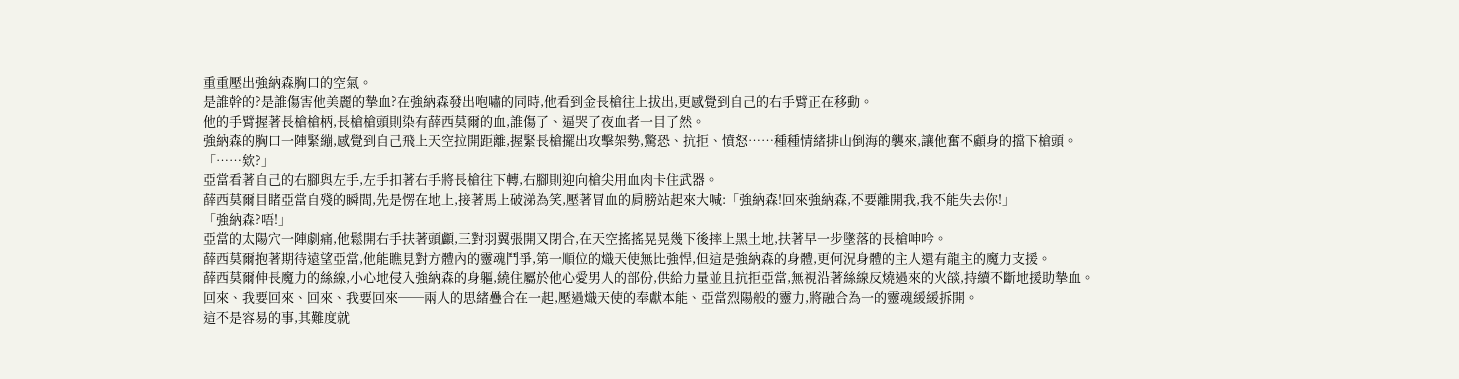重重壓出強納森胸口的空氣。
是誰幹的?是誰傷害他美麗的摯血?在強納森發出咆嘯的同時,他看到金長槍往上拔出,更感覺到自己的右手臂正在移動。
他的手臂握著長槍槍柄,長槍槍頭則染有薛西莫爾的血,誰傷了、逼哭了夜血者一目了然。
強納森的胸口一陣緊繃,感覺到自己飛上天空拉開距離,握緊長槍擺出攻擊架勢,驚恐、抗拒、憤怒……種種情緒排山倒海的襲來,讓他奮不顧身的擋下槍頭。
「……欸?」
亞當看著自己的右腳與左手,左手扣著右手將長槍往下轉,右腳則迎向槍尖用血肉卡住武器。
薛西莫爾目睹亞當自殘的瞬間,先是愣在地上,接著馬上破涕為笑,壓著冒血的肩膀站起來大喊:「強納森!回來強納森,不要離開我,我不能失去你!」
「強納森?唔!」
亞當的太陽穴一陣劇痛,他鬆開右手扶著頭顱,三對羽翼張開又閉合,在天空搖搖晃晃幾下後摔上黑土地,扶著早一步墬落的長槍呻吟。
薛西莫爾抱著期待遠望亞當,他能瞧見對方體內的靈魂鬥爭,第一順位的熾天使無比強悍,但這是強納森的身體,更何況身體的主人還有龍主的魔力支援。
薛西莫爾伸長魔力的絲線,小心地侵入強納森的身軀,繞住屬於他心愛男人的部份,供給力量並且抗拒亞當,無視沿著絲線反燒過來的火燄,持續不斷地援助摯血。
回來、我要回來、回來、我要回來──兩人的思緒疊合在一起,壓過熾天使的奉獻本能、亞當烈陽般的靈力,將融合為一的靈魂緩緩拆開。
這不是容易的事,其難度就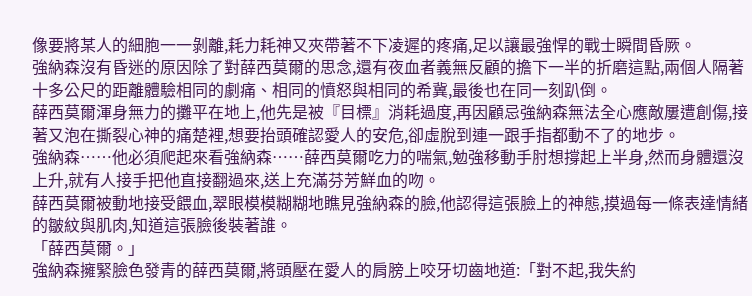像要將某人的細胞一一剝離,耗力耗神又夾帶著不下凌遲的疼痛,足以讓最強悍的戰士瞬間昏厥。
強納森沒有昏迷的原因除了對薛西莫爾的思念,還有夜血者義無反顧的擔下一半的折磨這點,兩個人隔著十多公尺的距離體驗相同的劇痛、相同的憤怒與相同的希冀,最後也在同一刻趴倒。
薛西莫爾渾身無力的攤平在地上,他先是被『目標』消耗過度,再因顧忌強納森無法全心應敵屢遭創傷,接著又泡在撕裂心神的痛楚裡,想要抬頭確認愛人的安危,卻虛脫到連一跟手指都動不了的地步。
強納森……他必須爬起來看強納森……薛西莫爾吃力的喘氣,勉強移動手肘想撐起上半身,然而身體還沒上升,就有人接手把他直接翻過來,送上充滿芬芳鮮血的吻。
薛西莫爾被動地接受餵血,翠眼模模糊糊地瞧見強納森的臉,他認得這張臉上的神態,摸過每一條表達情緒的皺紋與肌肉,知道這張臉後裝著誰。
「薛西莫爾。」
強納森擁緊臉色發青的薛西莫爾,將頭壓在愛人的肩膀上咬牙切齒地道:「對不起,我失約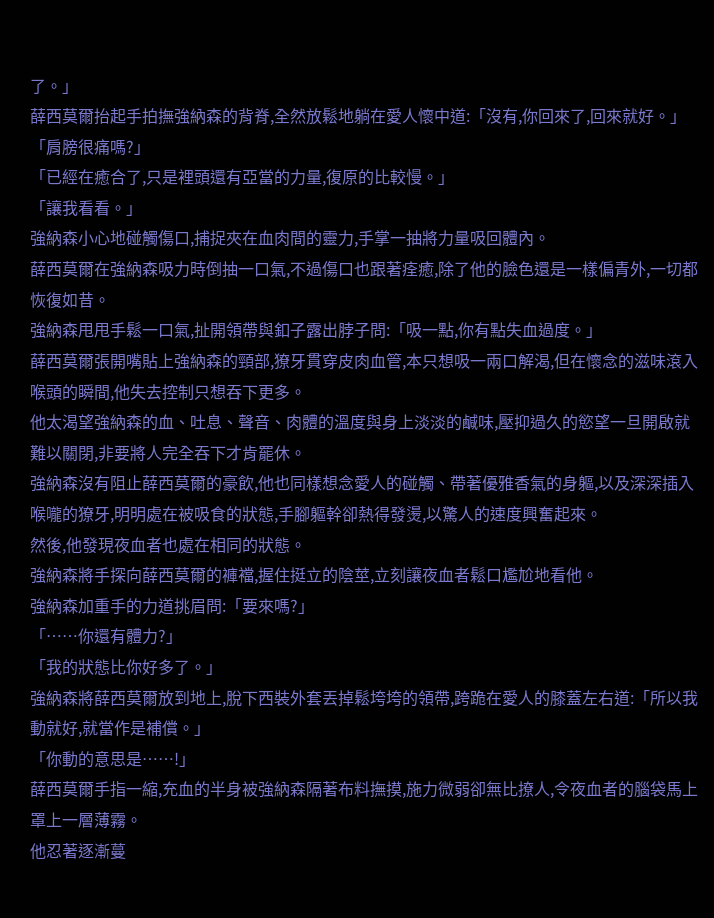了。」
薛西莫爾抬起手拍撫強納森的背脊,全然放鬆地躺在愛人懷中道:「沒有,你回來了,回來就好。」
「肩膀很痛嗎?」
「已經在癒合了,只是裡頭還有亞當的力量,復原的比較慢。」
「讓我看看。」
強納森小心地碰觸傷口,捕捉夾在血肉間的靈力,手掌一抽將力量吸回體內。
薛西莫爾在強納森吸力時倒抽一口氣,不過傷口也跟著痊癒,除了他的臉色還是一樣偏青外,一切都恢復如昔。
強納森甩甩手鬆一口氣,扯開領帶與釦子露出脖子問:「吸一點,你有點失血過度。」
薛西莫爾張開嘴貼上強納森的頸部,獠牙貫穿皮肉血管,本只想吸一兩口解渴,但在懷念的滋味滾入喉頭的瞬間,他失去控制只想吞下更多。
他太渴望強納森的血、吐息、聲音、肉體的溫度與身上淡淡的鹹味,壓抑過久的慾望一旦開啟就難以關閉,非要將人完全吞下才肯罷休。
強納森沒有阻止薛西莫爾的豪飲,他也同樣想念愛人的碰觸、帶著優雅香氣的身軀,以及深深插入喉嚨的獠牙,明明處在被吸食的狀態,手腳軀幹卻熱得發燙,以驚人的速度興奮起來。
然後,他發現夜血者也處在相同的狀態。
強納森將手探向薛西莫爾的褲襠,握住挺立的陰莖,立刻讓夜血者鬆口尷尬地看他。
強納森加重手的力道挑眉問:「要來嗎?」
「……你還有體力?」
「我的狀態比你好多了。」
強納森將薛西莫爾放到地上,脫下西裝外套丟掉鬆垮垮的領帶,跨跪在愛人的膝蓋左右道:「所以我動就好,就當作是補償。」
「你動的意思是……!」
薛西莫爾手指一縮,充血的半身被強納森隔著布料撫摸,施力微弱卻無比撩人,令夜血者的腦袋馬上罩上一層薄霧。
他忍著逐漸蔓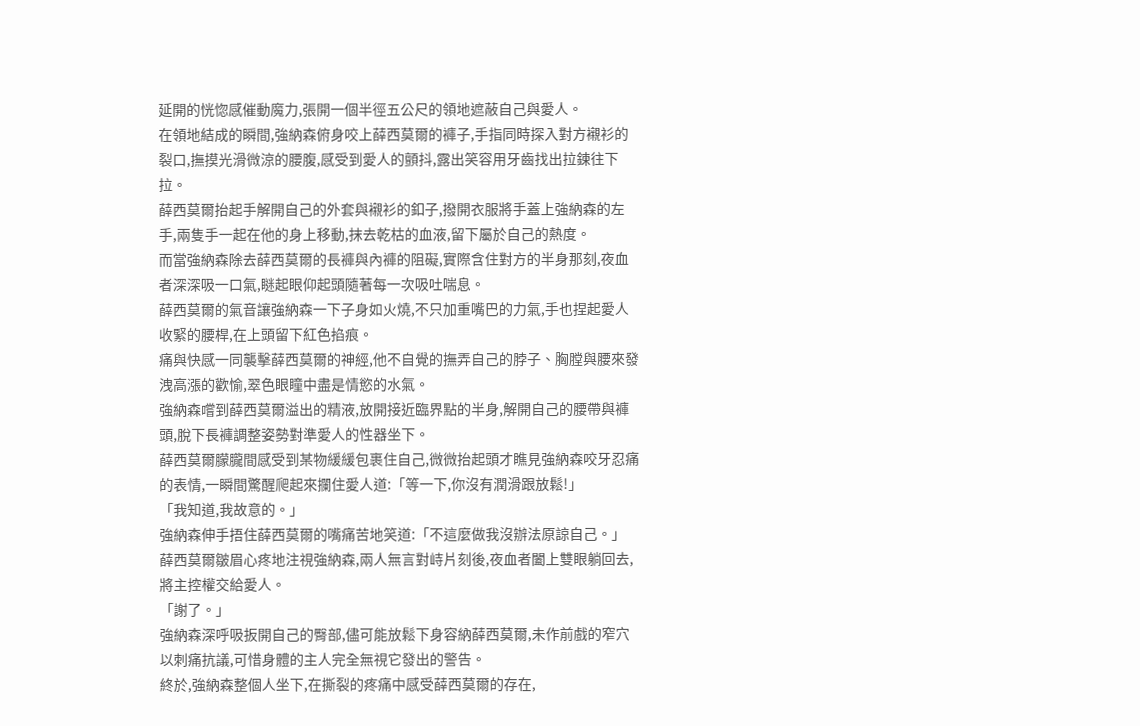延開的恍惚感催動魔力,張開一個半徑五公尺的領地遮蔽自己與愛人。
在領地結成的瞬間,強納森俯身咬上薛西莫爾的褲子,手指同時探入對方襯衫的裂口,撫摸光滑微涼的腰腹,感受到愛人的顫抖,露出笑容用牙齒找出拉鍊往下拉。
薛西莫爾抬起手解開自己的外套與襯衫的釦子,撥開衣服將手蓋上強納森的左手,兩隻手一起在他的身上移動,抹去乾枯的血液,留下屬於自己的熱度。
而當強納森除去薛西莫爾的長褲與內褲的阻礙,實際含住對方的半身那刻,夜血者深深吸一口氣,瞇起眼仰起頭隨著每一次吸吐喘息。
薛西莫爾的氣音讓強納森一下子身如火燒,不只加重嘴巴的力氣,手也捏起愛人收緊的腰桿,在上頭留下紅色掐痕。
痛與快感一同襲擊薛西莫爾的神經,他不自覺的撫弄自己的脖子、胸膛與腰來發洩高漲的歡愉,翠色眼瞳中盡是情慾的水氣。
強納森嚐到薛西莫爾溢出的精液,放開接近臨界點的半身,解開自己的腰帶與褲頭,脫下長褲調整姿勢對準愛人的性器坐下。
薛西莫爾朦朧間感受到某物緩緩包裹住自己,微微抬起頭才瞧見強納森咬牙忍痛的表情,一瞬間驚醒爬起來攔住愛人道:「等一下,你沒有潤滑跟放鬆!」
「我知道,我故意的。」
強納森伸手捂住薛西莫爾的嘴痛苦地笑道:「不這麼做我沒辦法原諒自己。」
薛西莫爾皺眉心疼地注視強納森,兩人無言對峙片刻後,夜血者闔上雙眼躺回去,將主控權交給愛人。
「謝了。」
強納森深呼吸扳開自己的臀部,儘可能放鬆下身容納薛西莫爾,未作前戲的窄穴以刺痛抗議,可惜身體的主人完全無視它發出的警告。
終於,強納森整個人坐下,在撕裂的疼痛中感受薛西莫爾的存在,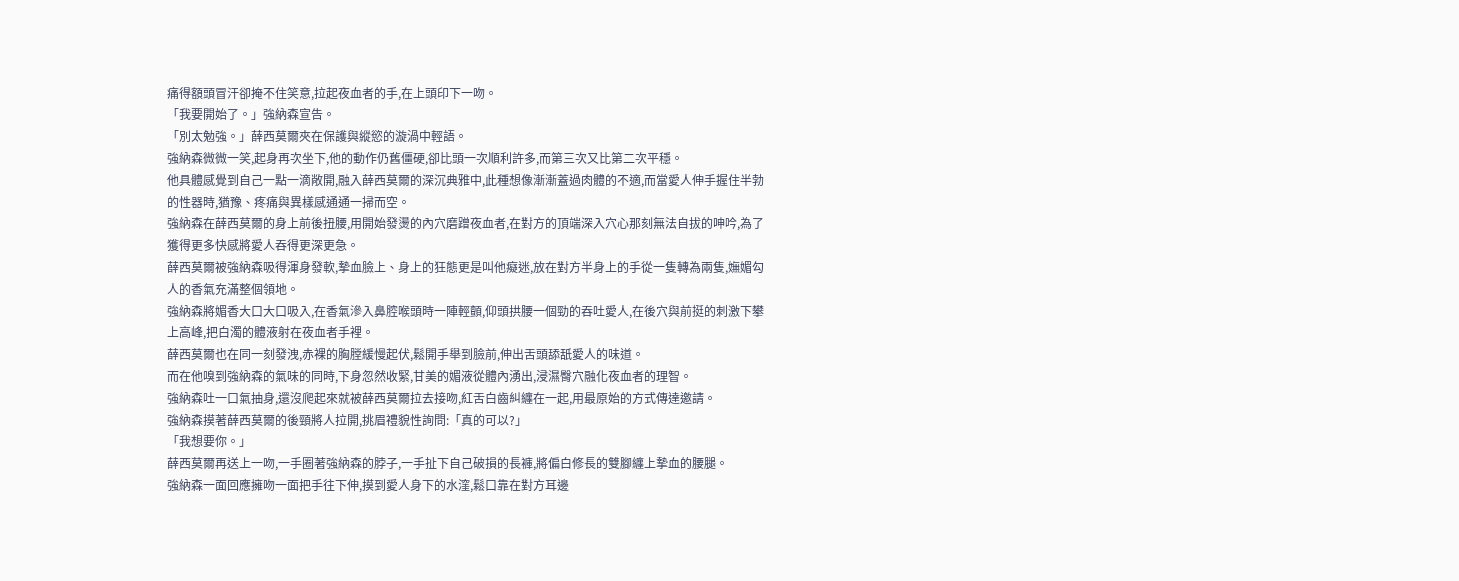痛得額頭冒汗卻掩不住笑意,拉起夜血者的手,在上頭印下一吻。
「我要開始了。」強納森宣告。
「別太勉強。」薛西莫爾夾在保護與縱慾的漩渦中輕語。
強納森微微一笑,起身再次坐下,他的動作仍舊僵硬,卻比頭一次順利許多,而第三次又比第二次平穩。
他具體感覺到自己一點一滴敞開,融入薛西莫爾的深沉典雅中,此種想像漸漸蓋過肉體的不適,而當愛人伸手握住半勃的性器時,猶豫、疼痛與異樣感通通一掃而空。
強納森在薛西莫爾的身上前後扭腰,用開始發燙的內穴磨蹭夜血者,在對方的頂端深入穴心那刻無法自拔的呻吟,為了獲得更多快感將愛人吞得更深更急。
薛西莫爾被強納森吸得渾身發軟,摯血臉上、身上的狂態更是叫他癡迷,放在對方半身上的手從一隻轉為兩隻,嫵媚勾人的香氣充滿整個領地。
強納森將媚香大口大口吸入,在香氣滲入鼻腔喉頭時一陣輕顫,仰頭拱腰一個勁的吞吐愛人,在後穴與前挺的刺激下攀上高峰,把白濁的體液射在夜血者手裡。
薛西莫爾也在同一刻發洩,赤裸的胸膛緩慢起伏,鬆開手舉到臉前,伸出舌頭舔舐愛人的味道。
而在他嗅到強納森的氣味的同時,下身忽然收緊,甘美的媚液從體內湧出,浸濕臀穴融化夜血者的理智。
強納森吐一口氣抽身,還沒爬起來就被薛西莫爾拉去接吻,紅舌白齒糾纏在一起,用最原始的方式傳達邀請。
強納森摸著薛西莫爾的後頸將人拉開,挑眉禮貌性詢問:「真的可以?」
「我想要你。」
薛西莫爾再送上一吻,一手圈著強納森的脖子,一手扯下自己破損的長褲,將偏白修長的雙腳纏上摯血的腰腿。
強納森一面回應擁吻一面把手往下伸,摸到愛人身下的水漥,鬆口靠在對方耳邊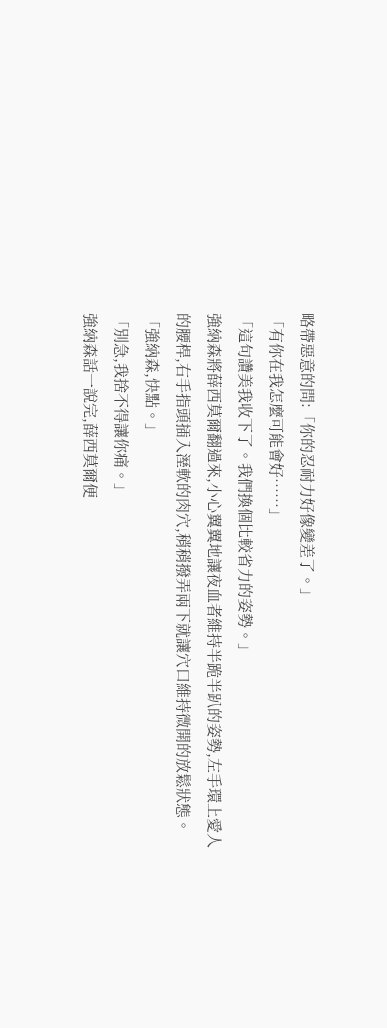略帶惡意的問:「你的忍耐力好像變差了。」
「有你在我怎麼可能會好……」
「這句讚美我收下了。我們換個比較省力的姿勢。」
強納森將薛西莫爾翻過來,小心翼翼地讓夜血者維持半跪半趴的姿勢,左手環上愛人的腰桿,右手指頭插入溼軟的肉穴,稍稍撥弄兩下就讓穴口維持微開的放鬆狀態。
「強納森,快點。」
「別急,我捨不得讓你痛。」
強納森話一說完,薛西莫爾便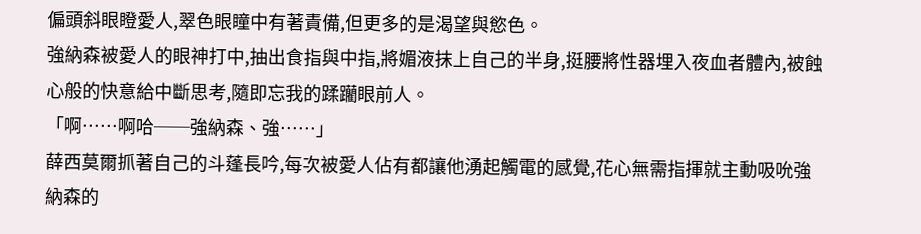偏頭斜眼瞪愛人,翠色眼瞳中有著責備,但更多的是渴望與慾色。
強納森被愛人的眼神打中,抽出食指與中指,將媚液抹上自己的半身,挺腰將性器埋入夜血者體內,被蝕心般的快意給中斷思考,隨即忘我的蹂躪眼前人。
「啊……啊哈──強納森、強……」
薛西莫爾抓著自己的斗蓬長吟,每次被愛人佔有都讓他湧起觸電的感覺,花心無需指揮就主動吸吮強納森的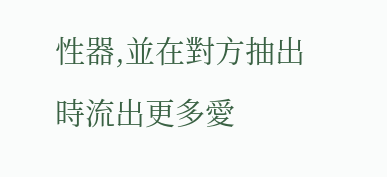性器,並在對方抽出時流出更多愛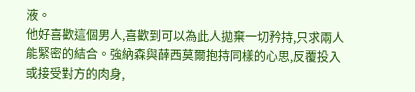液。
他好喜歡這個男人,喜歡到可以為此人拋棄一切矜持,只求兩人能緊密的結合。強納森與薛西莫爾抱持同樣的心思,反覆投入或接受對方的肉身,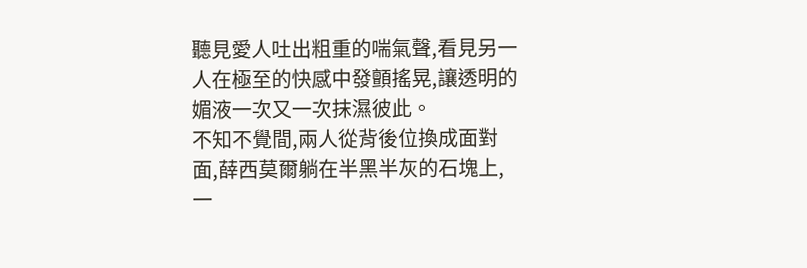聽見愛人吐出粗重的喘氣聲,看見另一人在極至的快感中發顫搖晃,讓透明的媚液一次又一次抹濕彼此。
不知不覺間,兩人從背後位換成面對面,薛西莫爾躺在半黑半灰的石塊上,一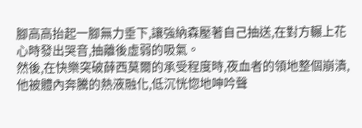腳高高抬起一腳無力垂下,讓強納森壓著自己抽送,在對方輾上花心時發出哭音,抽離後虛弱的吸氣。
然後,在快樂突破薛西莫爾的承受程度時,夜血者的領地整個崩潰,他被體內奔騰的熱液融化,低沉恍惚地呻吟聲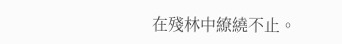在殘林中繚繞不止。